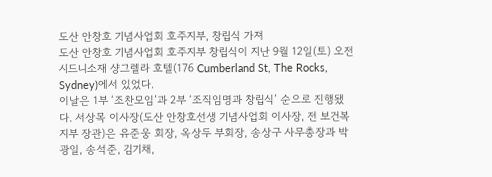도산 안창호 기념사업회 호주지부, 창립식 가져
도산 안창호 기념사업회 호주지부 창립식이 지난 9월 12일(토) 오전 시드니소재 샹그렐라 호텔(176 Cumberland St, The Rocks, Sydney)에서 있었다.
이날은 1부 ‘조찬모임’과 2부 ‘조직임명과 창립식’ 순으로 진행됐다. 서상목 이사장(도산 안창호선생 기념사업회 이사장, 전 보건복지부 장관)은 유준웅 회장, 옥상두 부회장, 송상구 사무총장과 박광일, 송석준, 김기채,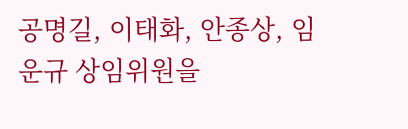공명길, 이태화, 안종상, 임운규 상임위원을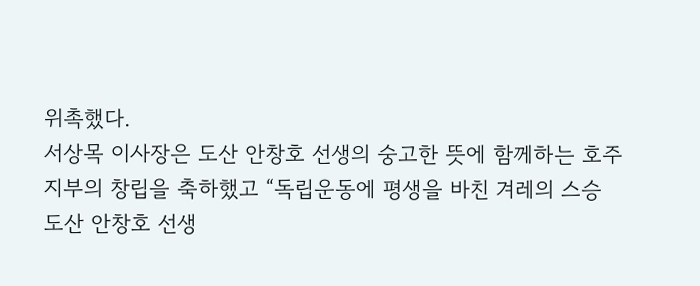위촉했다.
서상목 이사장은 도산 안창호 선생의 숭고한 뜻에 함께하는 호주지부의 창립을 축하했고 “독립운동에 평생을 바친 겨레의 스승 도산 안창호 선생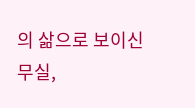의 삶으로 보이신 무실,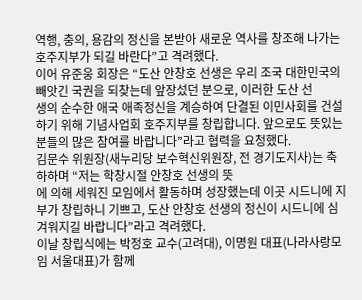역행, 충의, 용감의 정신을 본받아 새로운 역사를 창조해 나가는 호주지부가 되길 바란다”고 격려했다.
이어 유준웅 회장은 “도산 안창호 선생은 우리 조국 대한민국의 빼앗긴 국권을 되찾는데 앞장섰던 분으로, 이러한 도산 선
생의 순수한 애국 애족정신을 계승하여 단결된 이민사회를 건설하기 위해 기념사업회 호주지부를 창립합니다. 앞으로도 뜻있는 분들의 많은 참여를 바랍니다”라고 협력을 요청했다.
김문수 위원장(새누리당 보수혁신위원장, 전 경기도지사)는 축하하며 “저는 학창시절 안창호 선생의 뜻
에 의해 세워진 모임에서 활동하며 성장했는데 이곳 시드니에 지부가 창립하니 기쁘고, 도산 안창호 선생의 정신이 시드니에 심겨워지길 바랍니다”라고 격려했다.
이날 창립식에는 박정호 교수(고려대), 이명원 대표(나라사랑모임 서울대표)가 함께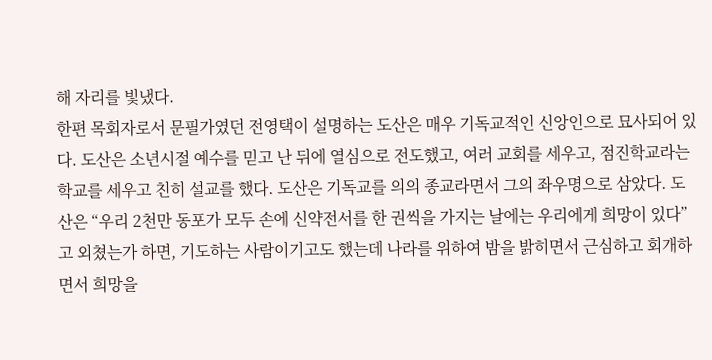해 자리를 빛냈다.
한편 목회자로서 문필가였던 전영택이 설명하는 도산은 매우 기독교적인 신앙인으로 묘사되어 있다. 도산은 소년시절 예수를 믿고 난 뒤에 열심으로 전도했고, 여러 교회를 세우고, 점진학교라는 학교를 세우고 친히 설교를 했다. 도산은 기독교를 의의 종교라면서 그의 좌우명으로 삼았다. 도산은 “우리 2천만 동포가 모두 손에 신약전서를 한 권씩을 가지는 날에는 우리에게 희망이 있다”고 외쳤는가 하면, 기도하는 사람이기고도 했는데 나라를 위하여 밤을 밝히면서 근심하고 회개하면서 희망을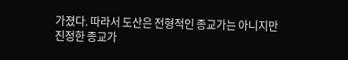가졌다. 따라서 도산은 전형적인 종교가는 아니지만 진정한 종교가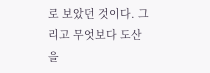로 보았던 것이다. 그리고 무엇보다 도산을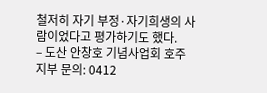철저히 자기 부정·자기희생의 사람이었다고 평가하기도 했다.
– 도산 안창호 기념사업회 호주지부 문의: 0412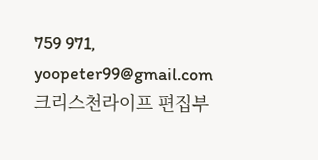759 971, yoopeter99@gmail.com
크리스천라이프 편집부